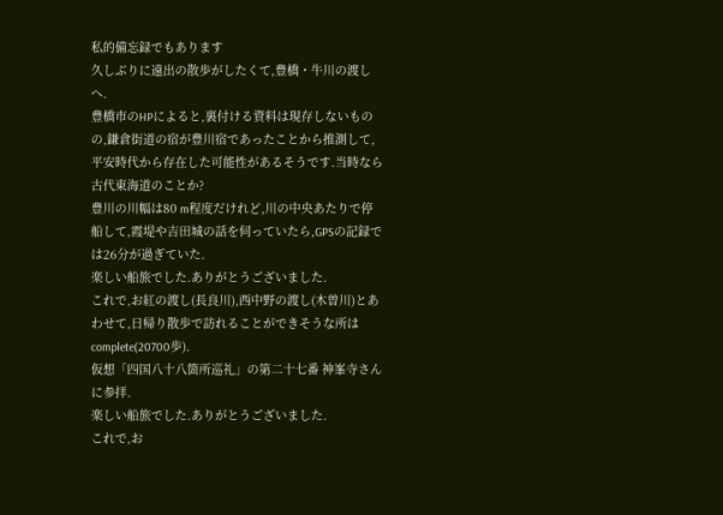私的備忘録でもあります
久しぶりに遠出の散歩がしたくて,豊橋・牛川の渡しへ.
豊橋市のHPによると,裏付ける資料は現存しないものの,鎌倉街道の宿が豊川宿であったことから推測して,平安時代から存在した可能性があるそうです.当時なら古代東海道のことか?
豊川の川幅は80 m程度だけれど,川の中央あたりで停船して,霞堤や吉田城の話を伺っていたら,GPSの記録では26分が過ぎていた.
楽しい船旅でした.ありがとうございました.
これで,お紅の渡し(長良川),西中野の渡し(木曽川)とあわせて,日帰り散歩で訪れることができそうな所はcomplete(20700歩).
仮想「四国八十八箇所巡礼」の第二十七番 神峯寺さんに参拝.
楽しい船旅でした.ありがとうございました.
これで,お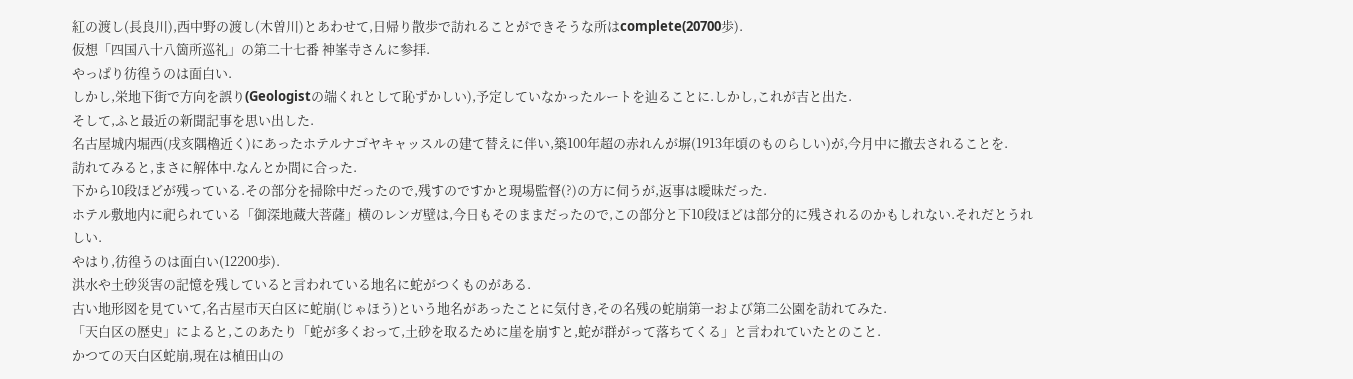紅の渡し(長良川),西中野の渡し(木曽川)とあわせて,日帰り散歩で訪れることができそうな所はcomplete(20700歩).
仮想「四国八十八箇所巡礼」の第二十七番 神峯寺さんに参拝.
やっぱり彷徨うのは面白い.
しかし,栄地下街で方向を誤り(Geologistの端くれとして恥ずかしい),予定していなかったルートを辿ることに.しかし,これが吉と出た.
そして,ふと最近の新聞記事を思い出した.
名古屋城内堀西(戌亥隅櫓近く)にあったホテルナゴヤキャッスルの建て替えに伴い,築100年超の赤れんが塀(1913年頃のものらしい)が,今月中に撤去されることを.
訪れてみると,まさに解体中.なんとか間に合った.
下から10段ほどが残っている.その部分を掃除中だったので,残すのですかと現場監督(?)の方に伺うが,返事は曖昧だった.
ホテル敷地内に祀られている「御深地蔵大菩薩」横のレンガ壁は,今日もそのままだったので,この部分と下10段ほどは部分的に残されるのかもしれない.それだとうれしい.
やはり,彷徨うのは面白い(12200歩).
洪水や土砂災害の記憶を残していると言われている地名に蛇がつくものがある.
古い地形図を見ていて,名古屋市天白区に蛇崩(じゃほう)という地名があったことに気付き,その名残の蛇崩第一および第二公園を訪れてみた.
「天白区の歴史」によると,このあたり「蛇が多くおって,土砂を取るために崖を崩すと,蛇が群がって落ちてくる」と言われていたとのこと.
かつての天白区蛇崩,現在は植田山の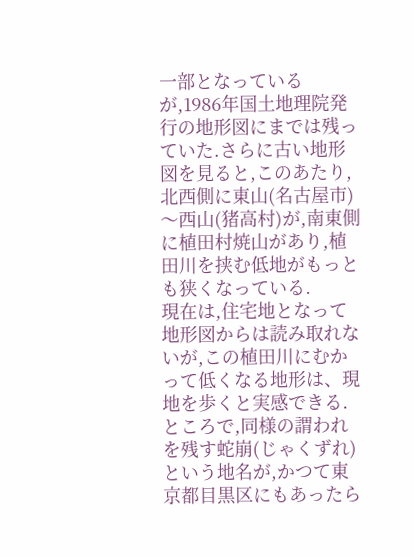一部となっているが,1986年国土地理院発行の地形図にまでは残っていた.さらに古い地形図を見ると,このあたり,北西側に東山(名古屋市)〜西山(猪高村)が,南東側に植田村焼山があり,植田川を挟む低地がもっとも狭くなっている.
現在は,住宅地となって地形図からは読み取れないが,この植田川にむかって低くなる地形は、現地を歩くと実感できる.
ところで,同様の謂われを残す蛇崩(じゃくずれ)という地名が,かつて東京都目黒区にもあったら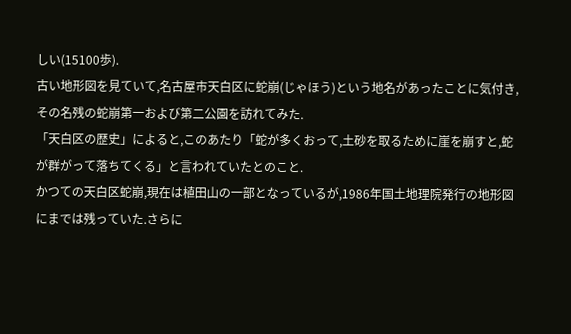しい(15100歩).
古い地形図を見ていて,名古屋市天白区に蛇崩(じゃほう)という地名があったことに気付き,その名残の蛇崩第一および第二公園を訪れてみた.
「天白区の歴史」によると,このあたり「蛇が多くおって,土砂を取るために崖を崩すと,蛇が群がって落ちてくる」と言われていたとのこと.
かつての天白区蛇崩,現在は植田山の一部となっているが,1986年国土地理院発行の地形図にまでは残っていた.さらに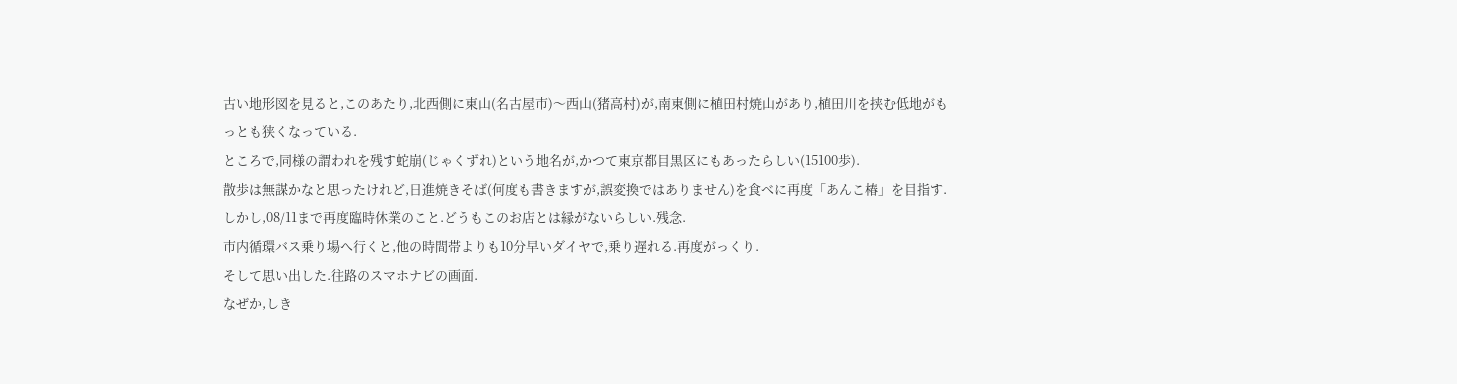古い地形図を見ると,このあたり,北西側に東山(名古屋市)〜西山(猪高村)が,南東側に植田村焼山があり,植田川を挟む低地がもっとも狭くなっている.
ところで,同様の謂われを残す蛇崩(じゃくずれ)という地名が,かつて東京都目黒区にもあったらしい(15100歩).
散歩は無謀かなと思ったけれど,日進焼きそば(何度も書きますが,誤変換ではありません)を食べに再度「あんこ椿」を目指す.
しかし,08/11まで再度臨時休業のこと.どうもこのお店とは縁がないらしい.残念.
市内循環バス乗り場へ行くと,他の時間帯よりも10分早いダイヤで,乗り遅れる.再度がっくり.
そして思い出した.往路のスマホナビの画面.
なぜか,しき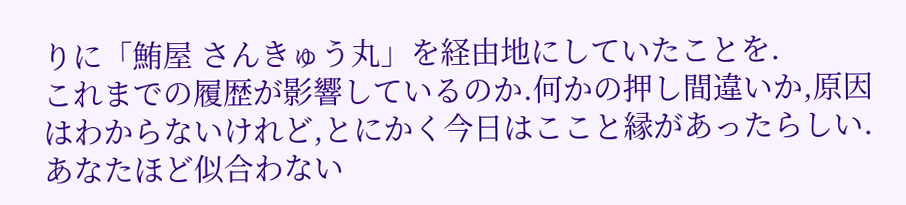りに「鮪屋 さんきゅう丸」を経由地にしていたことを.
これまでの履歴が影響しているのか.何かの押し間違いか,原因はわからないけれど,とにかく今日はここと縁があったらしい.
あなたほど似合わない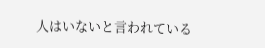人はいないと言われている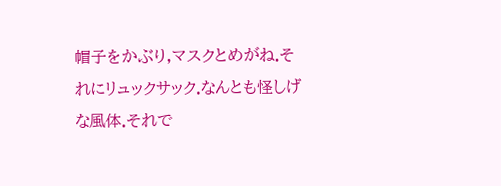帽子をかぶり,マスクとめがね.それにリュックサック.なんとも怪しげな風体.それで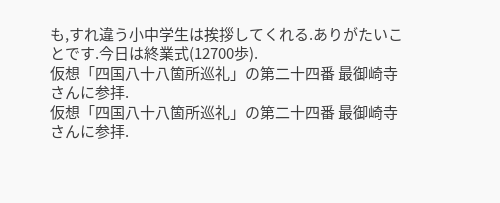も,すれ違う小中学生は挨拶してくれる.ありがたいことです.今日は終業式(12700歩).
仮想「四国八十八箇所巡礼」の第二十四番 最御崎寺さんに参拝.
仮想「四国八十八箇所巡礼」の第二十四番 最御崎寺さんに参拝.